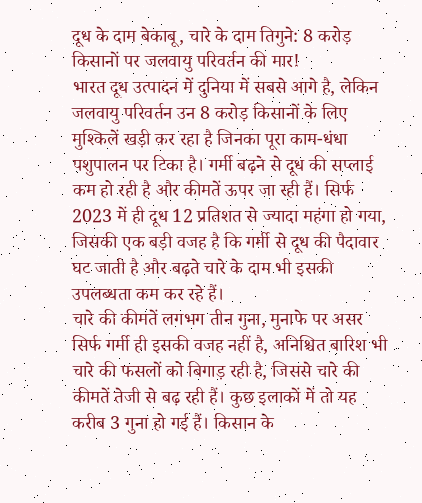दूध के दाम बेकाबू, चारे के दाम तिगुने: 8 करोड़ किसानों पर जलवायु परिवर्तन की मार!
भारत दूध उत्पादन में दुनिया में सबसे आगे है, लेकिन जलवायु परिवर्तन उन 8 करोड़ किसानों के लिए मुश्किलें खड़ी कर रहा है जिनका पूरा काम-धंधा पशुपालन पर टिका है। गर्मी बढ़ने से दूध की सप्लाई कम हो रही है और कीमतें ऊपर जा रही हैं। सिर्फ 2023 में ही दूध 12 प्रतिशत से ज्यादा महंगा हो गया, जिसकी एक बड़ी वजह है कि गर्मी से दूध की पैदावार घट जाती है और बढ़ते चारे के दाम भी इसकी उपलब्धता कम कर रहे हैं।
चारे की कीमतें लगभग तीन गुना, मुनाफे पर असर
सिर्फ गर्मी ही इसकी वजह नहीं है, अनिश्चित बारिश भी चारे की फसलों को बिगाड़ रही है, जिससे चारे की कीमतें तेजी से बढ़ रही हैं। कुछ इलाकों में तो यह करीब 3 गुना हो गई हैं। किसान के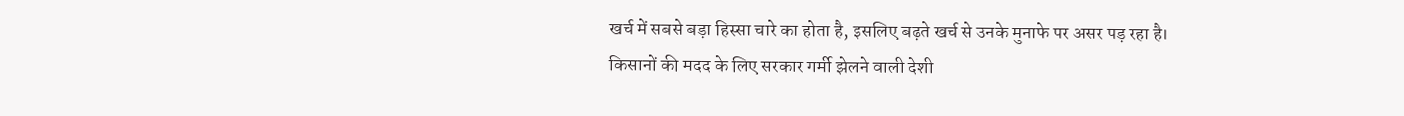खर्च में सबसे बड़ा हिस्सा चारे का होता है, इसलिए बढ़ते खर्च से उनके मुनाफे पर असर पड़ रहा है।
किसानों की मदद के लिए सरकार गर्मी झेलने वाली देशी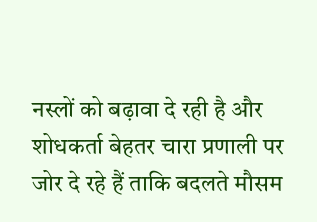नस्लों को बढ़ावा दे रही है और शोधकर्ता बेहतर चारा प्रणाली पर जोर दे रहे हैं ताकि बदलते मौसम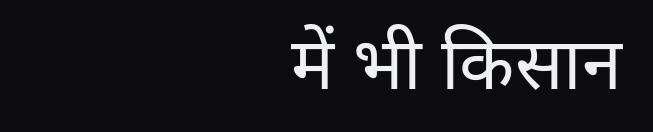में भी किसान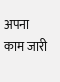अपना काम जारी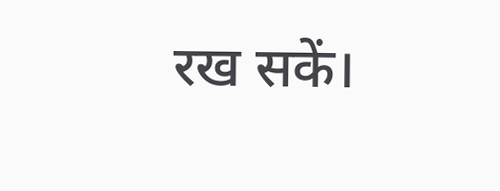रख सकें।